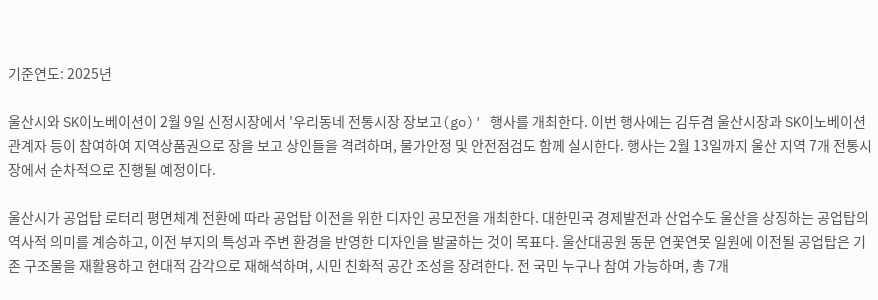기준연도: 2025년

울산시와 SK이노베이션이 2월 9일 신정시장에서 '우리동네 전통시장 장보고(go)' 행사를 개최한다. 이번 행사에는 김두겸 울산시장과 SK이노베이션 관계자 등이 참여하여 지역상품권으로 장을 보고 상인들을 격려하며, 물가안정 및 안전점검도 함께 실시한다. 행사는 2월 13일까지 울산 지역 7개 전통시장에서 순차적으로 진행될 예정이다.

울산시가 공업탑 로터리 평면체계 전환에 따라 공업탑 이전을 위한 디자인 공모전을 개최한다. 대한민국 경제발전과 산업수도 울산을 상징하는 공업탑의 역사적 의미를 계승하고, 이전 부지의 특성과 주변 환경을 반영한 디자인을 발굴하는 것이 목표다. 울산대공원 동문 연꽃연못 일원에 이전될 공업탑은 기존 구조물을 재활용하고 현대적 감각으로 재해석하며, 시민 친화적 공간 조성을 장려한다. 전 국민 누구나 참여 가능하며, 총 7개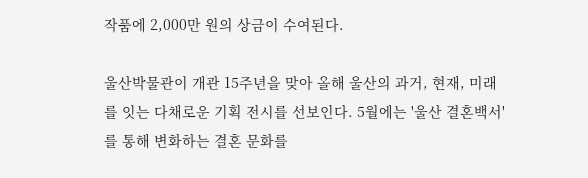작품에 2,000만 원의 상금이 수여된다.

울산박물관이 개관 15주년을 맞아 올해 울산의 과거, 현재, 미래를 잇는 다채로운 기획 전시를 선보인다. 5월에는 '울산 결혼백서'를 통해 변화하는 결혼 문화를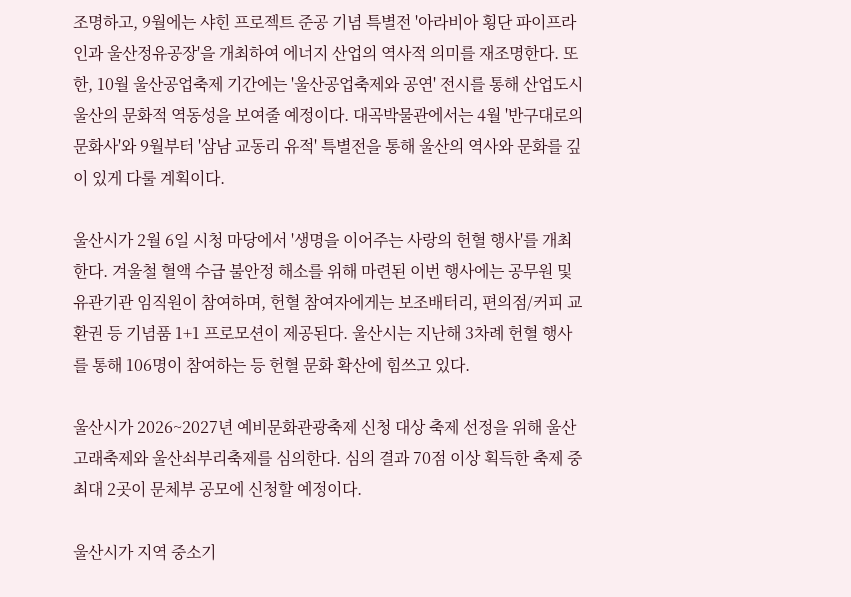조명하고, 9월에는 샤힌 프로젝트 준공 기념 특별전 '아라비아 횡단 파이프라인과 울산정유공장'을 개최하여 에너지 산업의 역사적 의미를 재조명한다. 또한, 10월 울산공업축제 기간에는 '울산공업축제와 공연' 전시를 통해 산업도시 울산의 문화적 역동성을 보여줄 예정이다. 대곡박물관에서는 4월 '반구대로의 문화사'와 9월부터 '삼남 교동리 유적' 특별전을 통해 울산의 역사와 문화를 깊이 있게 다룰 계획이다.

울산시가 2월 6일 시청 마당에서 '생명을 이어주는 사랑의 헌혈 행사'를 개최한다. 겨울철 혈액 수급 불안정 해소를 위해 마련된 이번 행사에는 공무원 및 유관기관 임직원이 참여하며, 헌혈 참여자에게는 보조배터리, 편의점/커피 교환권 등 기념품 1+1 프로모션이 제공된다. 울산시는 지난해 3차례 헌혈 행사를 통해 106명이 참여하는 등 헌혈 문화 확산에 힘쓰고 있다.

울산시가 2026~2027년 예비문화관광축제 신청 대상 축제 선정을 위해 울산고래축제와 울산쇠부리축제를 심의한다. 심의 결과 70점 이상 획득한 축제 중 최대 2곳이 문체부 공모에 신청할 예정이다.

울산시가 지역 중소기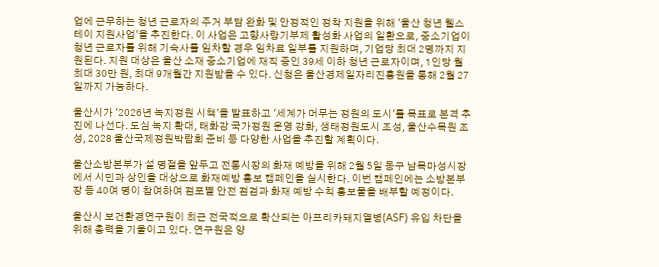업에 근무하는 청년 근로자의 주거 부담 완화 및 안정적인 정착 지원을 위해 '울산 청년 웰스테이 지원사업'을 추진한다. 이 사업은 고향사랑기부제 활성화 사업의 일환으로, 중소기업이 청년 근로자를 위해 기숙사를 임차할 경우 임차료 일부를 지원하며, 기업당 최대 2명까지 지원된다. 지원 대상은 울산 소재 중소기업에 재직 중인 39세 이하 청년 근로자이며, 1인당 월 최대 30만 원, 최대 9개월간 지원받을 수 있다. 신청은 울산경제일자리진흥원을 통해 2월 27일까지 가능하다.

울산시가 '2026년 녹지정원 시책'을 발표하고 '세계가 머무는 정원의 도시'를 목표로 본격 추진에 나선다. 도심 녹지 확대, 태화강 국가정원 운영 강화, 생태정원도시 조성, 울산수목원 조성, 2028 울산국제정원박람회 준비 등 다양한 사업을 추진할 계획이다.

울산소방본부가 설 명절을 앞두고 전통시장의 화재 예방을 위해 2월 5일 동구 남목마성시장에서 시민과 상인을 대상으로 화재예방 홍보 캠페인을 실시한다. 이번 캠페인에는 소방본부장 등 40여 명이 참여하여 점포별 안전 점검과 화재 예방 수칙 홍보물을 배부할 예정이다.

울산시 보건환경연구원이 최근 전국적으로 확산되는 아프리카돼지열병(ASF) 유입 차단을 위해 총력을 기울이고 있다. 연구원은 양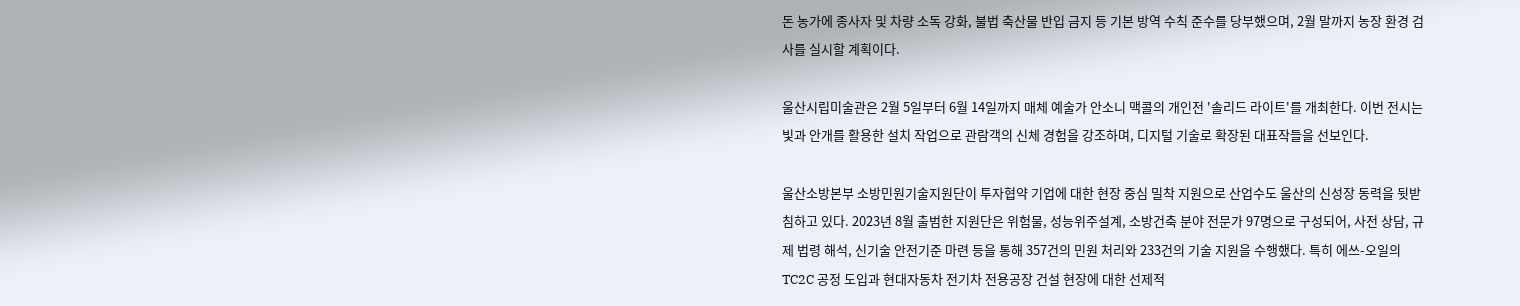돈 농가에 종사자 및 차량 소독 강화, 불법 축산물 반입 금지 등 기본 방역 수칙 준수를 당부했으며, 2월 말까지 농장 환경 검사를 실시할 계획이다.

울산시립미술관은 2월 5일부터 6월 14일까지 매체 예술가 안소니 맥콜의 개인전 '솔리드 라이트'를 개최한다. 이번 전시는 빛과 안개를 활용한 설치 작업으로 관람객의 신체 경험을 강조하며, 디지털 기술로 확장된 대표작들을 선보인다.

울산소방본부 소방민원기술지원단이 투자협약 기업에 대한 현장 중심 밀착 지원으로 산업수도 울산의 신성장 동력을 뒷받침하고 있다. 2023년 8월 출범한 지원단은 위험물, 성능위주설계, 소방건축 분야 전문가 97명으로 구성되어, 사전 상담, 규제 법령 해석, 신기술 안전기준 마련 등을 통해 357건의 민원 처리와 233건의 기술 지원을 수행했다. 특히 에쓰-오일의 TC2C 공정 도입과 현대자동차 전기차 전용공장 건설 현장에 대한 선제적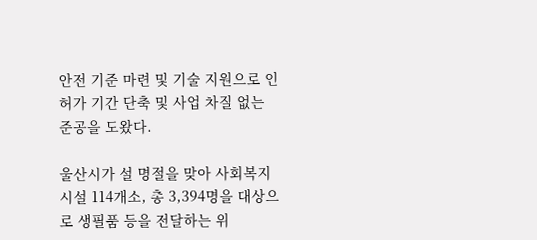안전 기준 마련 및 기술 지원으로 인허가 기간 단축 및 사업 차질 없는 준공을 도왔다.

울산시가 설 명절을 맞아 사회복지시설 114개소, 총 3,394명을 대상으로 생필품 등을 전달하는 위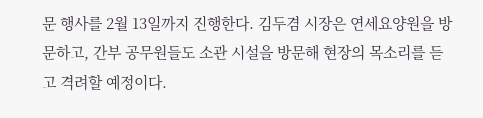문 행사를 2월 13일까지 진행한다. 김두겸 시장은 연세요양원을 방문하고, 간부 공무원들도 소관 시설을 방문해 현장의 목소리를 듣고 격려할 예정이다.